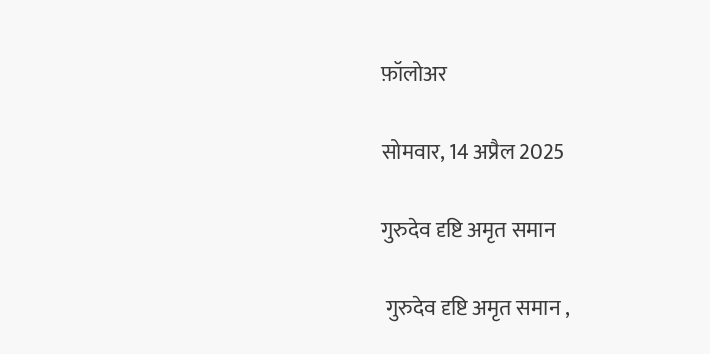फ़ॉलोअर

सोमवार, 14 अप्रैल 2025

गुरुदेव दृष्टि अमृत समान

 गुरुदेव दृष्टि अमृत समान ,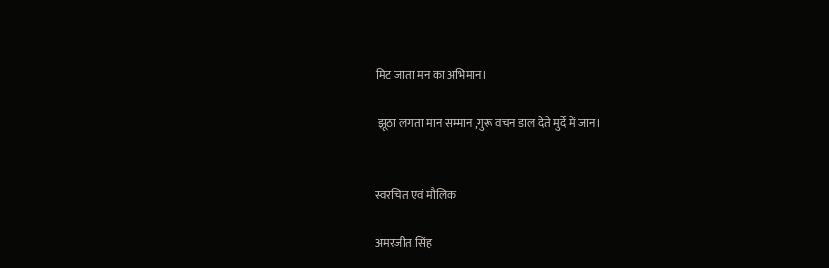मिट जाता मन का अभिमान।

 झूठा लगता मान सम्मान ,गुरू वचन डाल देते मुर्दे में जान।


स्वरचित एवं मौलिक

अमरजीत सिंह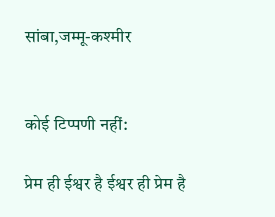सांबा,जम्मू-कश्मीर


कोई टिप्पणी नहीं:

प्रेम ही ईश्वर है ईश्वर ही प्रेम है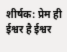शीर्षक: प्रेम ही ईश्वर है ईश्वर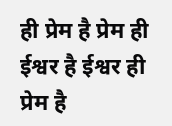ही प्रेम है प्रेम ही ईश्वर है ईश्वर ही प्रेम है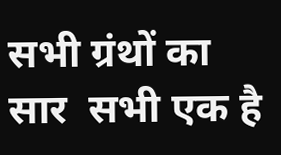सभी ग्रंथों का सार  सभी एक है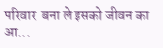परिवार  बना ले इसको जीवन का आ...